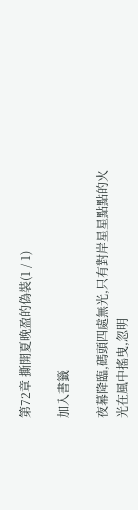第72章 撕開夏晚盈的偽裝(1 / 1)

加入書籤

夜幕降臨,碼頭四處無光,只有對岸星星點點的火光在風中搖曳,忽明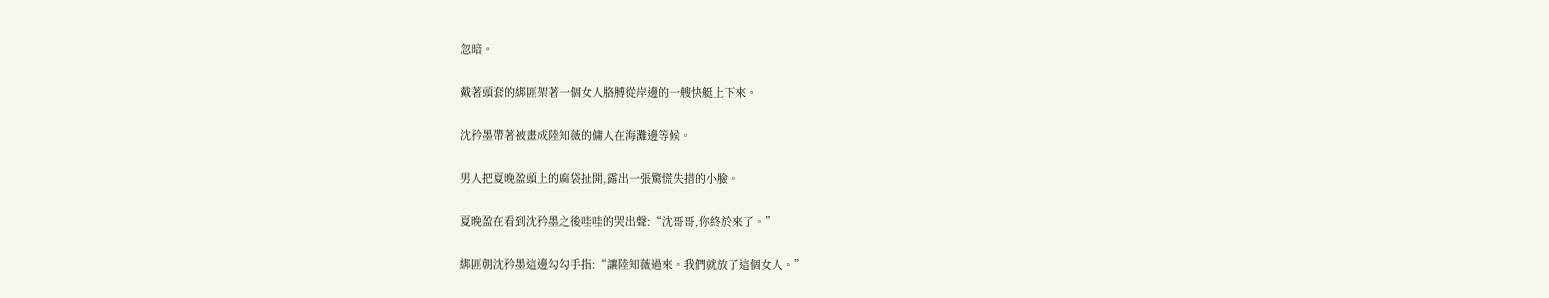忽暗。

戴著頭套的綁匪架著一個女人胳膊從岸邊的一艘快艇上下來。

沈矜墨帶著被畫成陸知薇的傭人在海灘邊等候。

男人把夏晚盈頭上的麻袋扯開,露出一張驚慌失措的小臉。

夏晚盈在看到沈矜墨之後哇哇的哭出聲:“沈哥哥,你終於來了。”

綁匪朝沈矜墨這邊勾勾手指:“讓陸知薇過來。我們就放了這個女人。”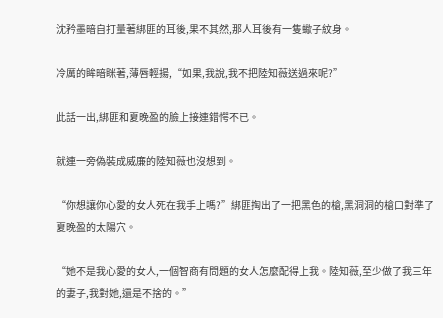沈矜墨暗自打量著綁匪的耳後,果不其然,那人耳後有一隻蠍子紋身。

冷厲的眸暗眯著,薄唇輕揚,“如果,我說,我不把陸知薇送過來呢?”

此話一出,綁匪和夏晚盈的臉上接連錯愕不已。

就連一旁偽裝成威廉的陸知薇也沒想到。

“你想讓你心愛的女人死在我手上嗎?”綁匪掏出了一把黑色的槍,黑洞洞的槍口對準了夏晚盈的太陽穴。

“她不是我心愛的女人,一個智商有問題的女人怎麼配得上我。陸知薇,至少做了我三年的妻子,我對她,還是不捨的。”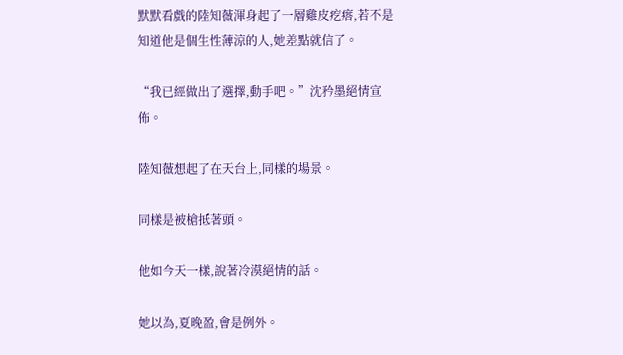默默看戲的陸知薇渾身起了一層雞皮疙瘩,若不是知道他是個生性薄涼的人,她差點就信了。

“我已經做出了選擇,動手吧。”沈矜墨絕情宣佈。

陸知薇想起了在天台上,同樣的場景。

同樣是被槍抵著頭。

他如今天一樣,說著冷漠絕情的話。

她以為,夏晚盈,會是例外。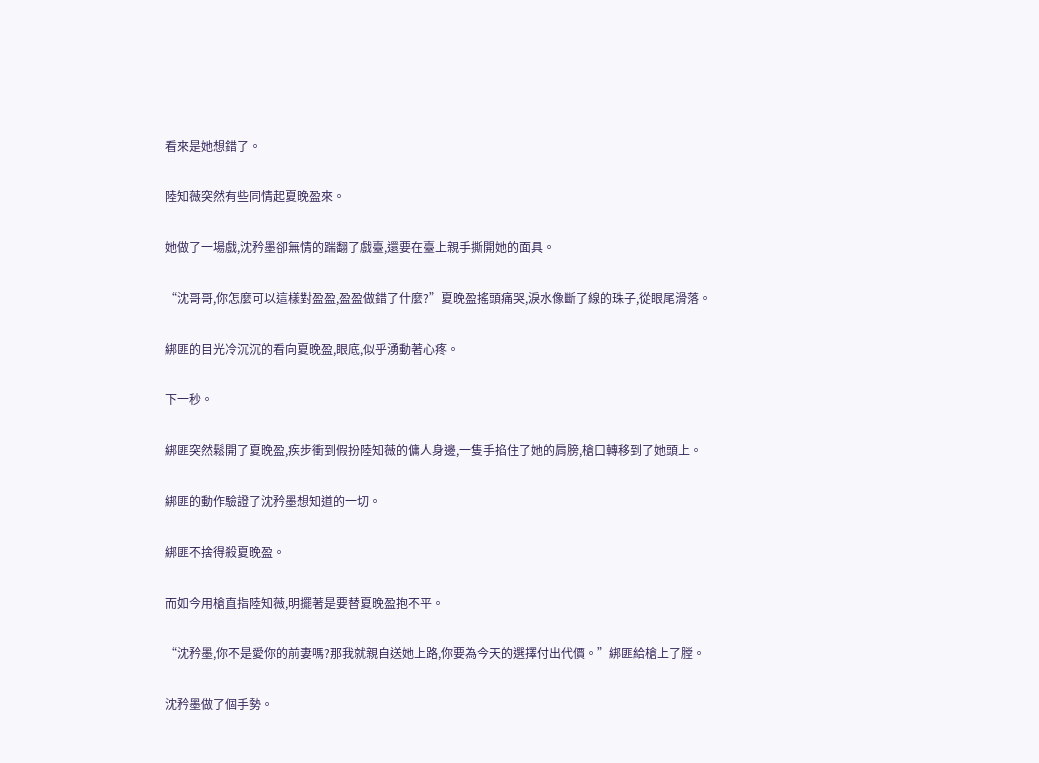看來是她想錯了。

陸知薇突然有些同情起夏晚盈來。

她做了一場戲,沈矜墨卻無情的踹翻了戲臺,還要在臺上親手撕開她的面具。

“沈哥哥,你怎麼可以這樣對盈盈,盈盈做錯了什麼?”夏晚盈搖頭痛哭,淚水像斷了線的珠子,從眼尾滑落。

綁匪的目光冷沉沉的看向夏晚盈,眼底,似乎湧動著心疼。

下一秒。

綁匪突然鬆開了夏晚盈,疾步衝到假扮陸知薇的傭人身邊,一隻手掐住了她的肩膀,槍口轉移到了她頭上。

綁匪的動作驗證了沈矜墨想知道的一切。

綁匪不捨得殺夏晚盈。

而如今用槍直指陸知薇,明擺著是要替夏晚盈抱不平。

“沈矜墨,你不是愛你的前妻嗎?那我就親自送她上路,你要為今天的選擇付出代價。”綁匪給槍上了膛。

沈矜墨做了個手勢。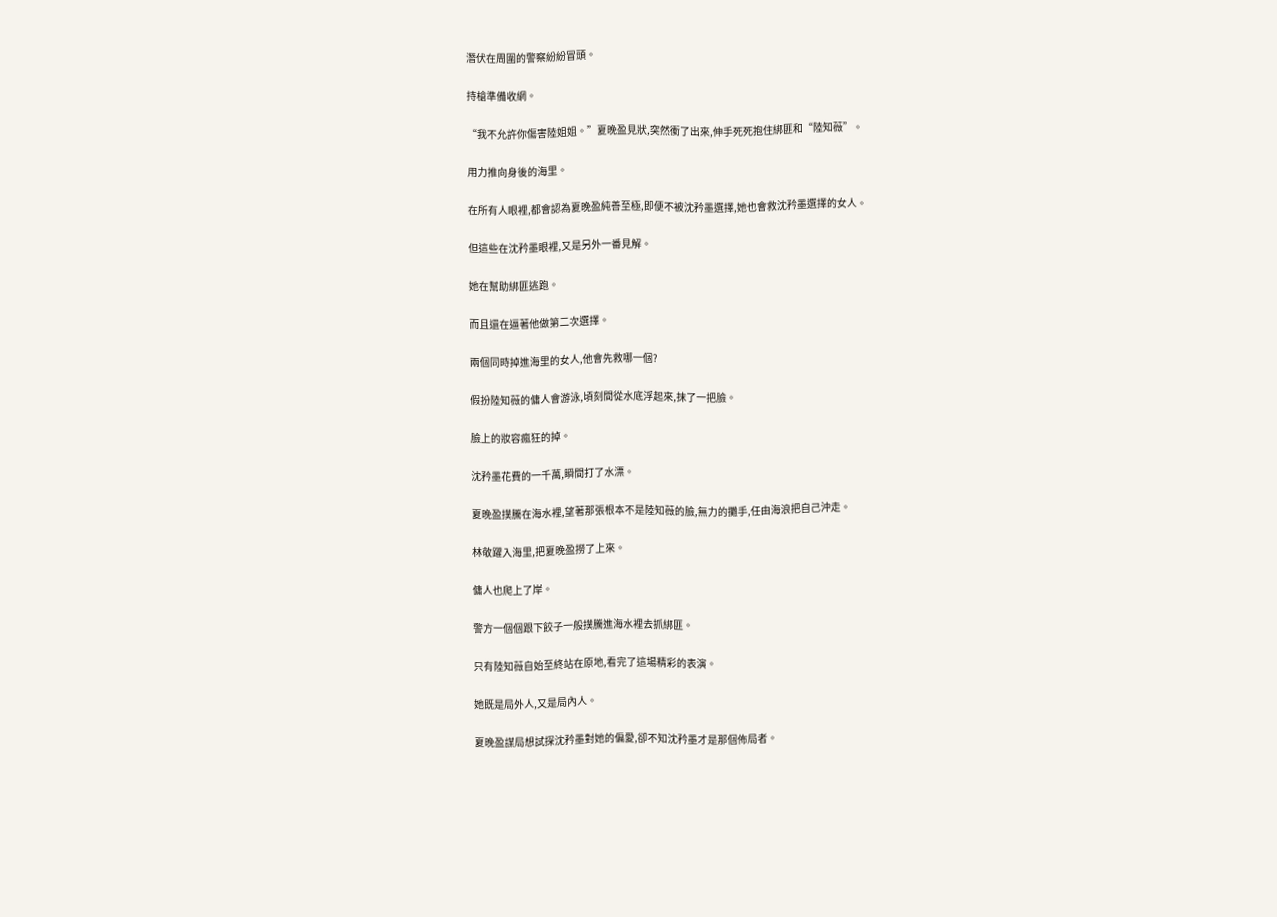潛伏在周圍的警察紛紛冒頭。

持槍準備收網。

“我不允許你傷害陸姐姐。”夏晚盈見狀,突然衝了出來,伸手死死抱住綁匪和“陸知薇”。

用力推向身後的海里。

在所有人眼裡,都會認為夏晚盈純善至極,即便不被沈矜墨選擇,她也會救沈矜墨選擇的女人。

但這些在沈矜墨眼裡,又是另外一番見解。

她在幫助綁匪逃跑。

而且還在逼著他做第二次選擇。

兩個同時掉進海里的女人,他會先救哪一個?

假扮陸知薇的傭人會游泳,頃刻間從水底浮起來,抹了一把臉。

臉上的妝容瘋狂的掉。

沈矜墨花費的一千萬,瞬間打了水漂。

夏晚盈撲騰在海水裡,望著那張根本不是陸知薇的臉,無力的攤手,任由海浪把自己沖走。

林敬躍入海里,把夏晚盈撈了上來。

傭人也爬上了岸。

警方一個個跟下餃子一般撲騰進海水裡去抓綁匪。

只有陸知薇自始至終站在原地,看完了這場精彩的表演。

她既是局外人,又是局內人。

夏晚盈謀局想試探沈矜墨對她的偏愛,卻不知沈矜墨才是那個佈局者。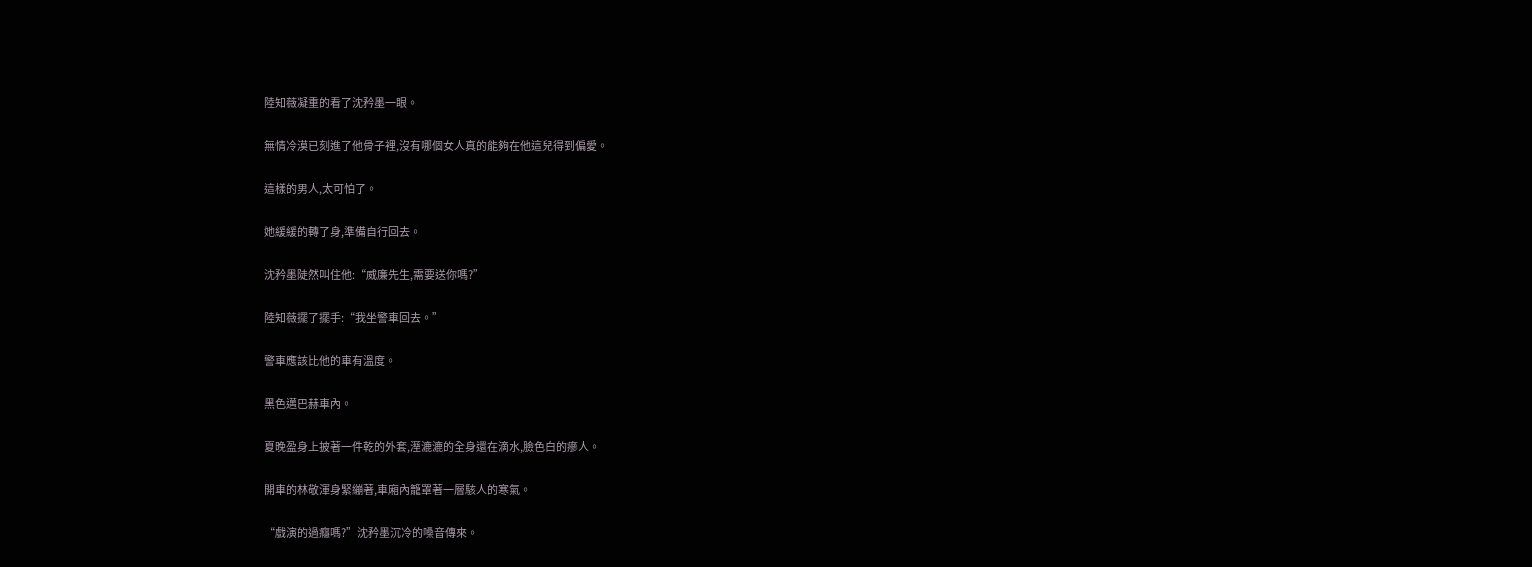陸知薇凝重的看了沈矜墨一眼。

無情冷漠已刻進了他骨子裡,沒有哪個女人真的能夠在他這兒得到偏愛。

這樣的男人,太可怕了。

她緩緩的轉了身,準備自行回去。

沈矜墨陡然叫住他:“威廉先生,需要送你嗎?”

陸知薇擺了擺手:“我坐警車回去。”

警車應該比他的車有溫度。

黑色邁巴赫車內。

夏晚盈身上披著一件乾的外套,溼漉漉的全身還在滴水,臉色白的瘮人。

開車的林敬渾身緊繃著,車廂內籠罩著一層駭人的寒氣。

“戲演的過癮嗎?”沈矜墨沉冷的嗓音傳來。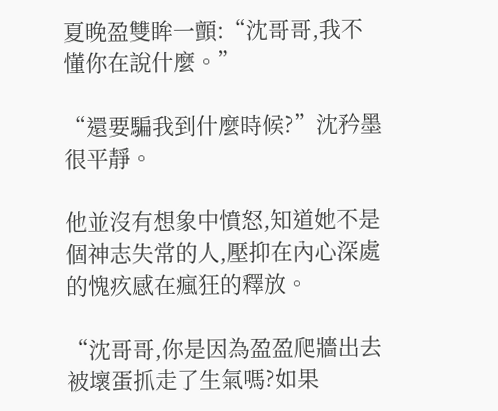夏晚盈雙眸一顫:“沈哥哥,我不懂你在說什麼。”

“還要騙我到什麼時候?”沈矜墨很平靜。

他並沒有想象中憤怒,知道她不是個神志失常的人,壓抑在內心深處的愧疚感在瘋狂的釋放。

“沈哥哥,你是因為盈盈爬牆出去被壞蛋抓走了生氣嗎?如果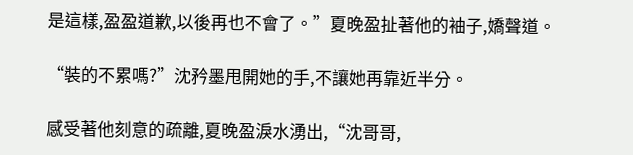是這樣,盈盈道歉,以後再也不會了。”夏晚盈扯著他的袖子,嬌聲道。

“裝的不累嗎?”沈矜墨甩開她的手,不讓她再靠近半分。

感受著他刻意的疏離,夏晚盈淚水湧出,“沈哥哥,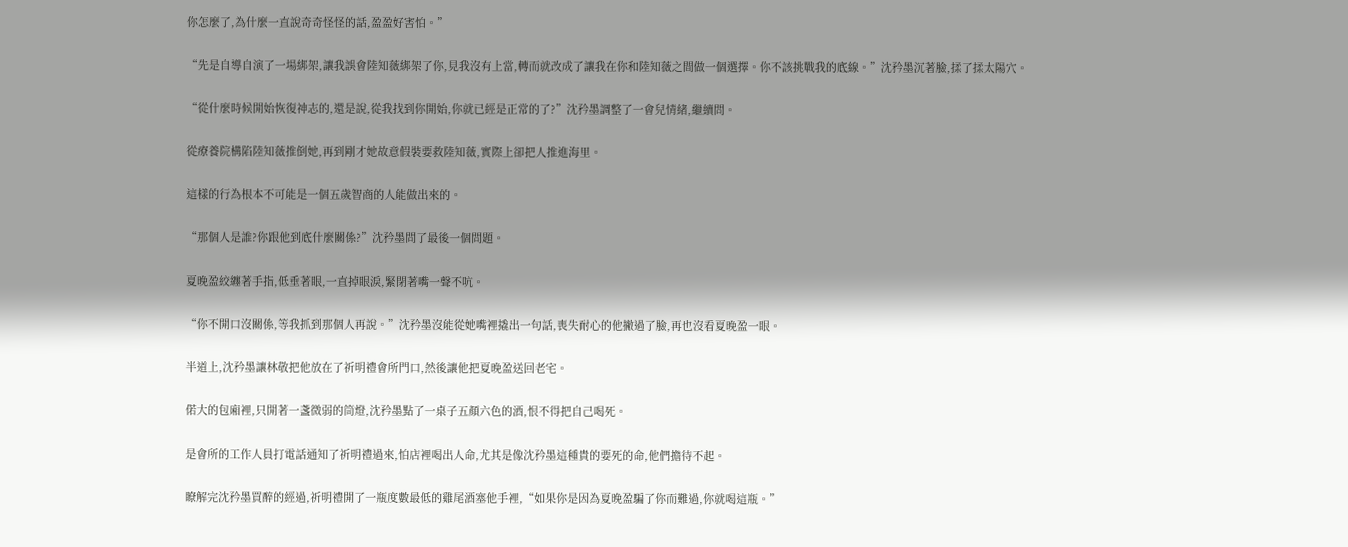你怎麼了,為什麼一直說奇奇怪怪的話,盈盈好害怕。”

“先是自導自演了一場綁架,讓我誤會陸知薇綁架了你,見我沒有上當,轉而就改成了讓我在你和陸知薇之間做一個選擇。你不該挑戰我的底線。”沈矜墨沉著臉,揉了揉太陽穴。

“從什麼時候開始恢復神志的,還是說,從我找到你開始,你就已經是正常的了?”沈矜墨調整了一會兒情緒,繼續問。

從療養院構陷陸知薇推倒她,再到剛才她故意假裝要救陸知薇,實際上卻把人推進海里。

這樣的行為根本不可能是一個五歲智商的人能做出來的。

“那個人是誰?你跟他到底什麼關係?”沈矜墨問了最後一個問題。

夏晚盈絞纏著手指,低垂著眼,一直掉眼淚,緊閉著嘴一聲不吭。

“你不開口沒關係,等我抓到那個人再說。”沈矜墨沒能從她嘴裡撬出一句話,喪失耐心的他撇過了臉,再也沒看夏晚盈一眼。

半道上,沈矜墨讓林敬把他放在了祈明禮會所門口,然後讓他把夏晚盈送回老宅。

偌大的包廂裡,只開著一盞微弱的筒燈,沈矜墨點了一桌子五顏六色的酒,恨不得把自己喝死。

是會所的工作人員打電話通知了祈明禮過來,怕店裡喝出人命,尤其是像沈矜墨這種貴的要死的命,他們擔待不起。

瞭解完沈矜墨買醉的經過,祈明禮開了一瓶度數最低的雞尾酒塞他手裡,“如果你是因為夏晚盈騙了你而難過,你就喝這瓶。”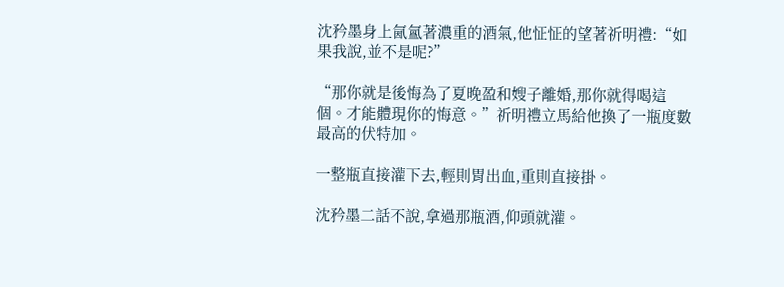沈矜墨身上氤氳著濃重的酒氣,他怔怔的望著祈明禮:“如果我說,並不是呢?”

“那你就是後悔為了夏晚盈和嫂子離婚,那你就得喝這個。才能體現你的悔意。”祈明禮立馬給他換了一瓶度數最高的伏特加。

一整瓶直接灌下去,輕則胃出血,重則直接掛。

沈矜墨二話不說,拿過那瓶酒,仰頭就灌。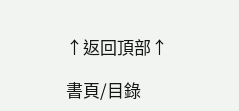↑返回頂部↑

書頁/目錄